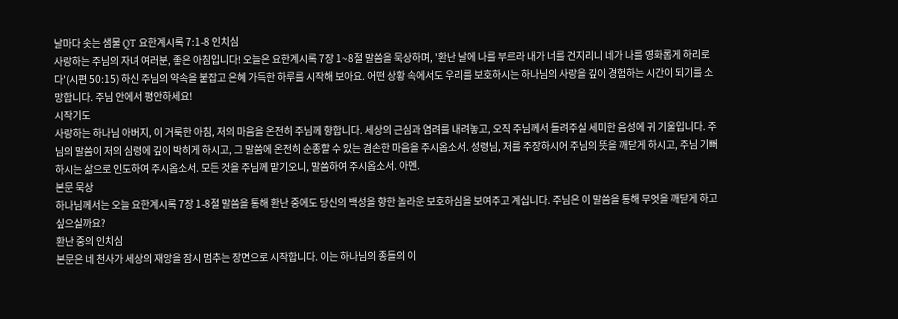날마다 솟는 샘물 QT 요한계시록 7:1-8 인치심
사랑하는 주님의 자녀 여러분, 좋은 아침입니다! 오늘은 요한계시록 7장 1~8절 말씀을 묵상하며, '환난 날에 나를 부르라 내가 너를 건지리니 네가 나를 영화롭게 하리로다'(시편 50:15) 하신 주님의 약속을 붙잡고 은혜 가득한 하루를 시작해 보아요. 어떤 상황 속에서도 우리를 보호하시는 하나님의 사랑을 깊이 경험하는 시간이 되기를 소망합니다. 주님 안에서 평안하세요!
시작기도
사랑하는 하나님 아버지, 이 거룩한 아침, 저의 마음을 온전히 주님께 향합니다. 세상의 근심과 염려를 내려놓고, 오직 주님께서 들려주실 세미한 음성에 귀 기울입니다. 주님의 말씀이 저의 심령에 깊이 박히게 하시고, 그 말씀에 온전히 순종할 수 있는 겸손한 마음을 주시옵소서. 성령님, 저를 주장하시어 주님의 뜻을 깨닫게 하시고, 주님 기뻐하시는 삶으로 인도하여 주시옵소서. 모든 것을 주님께 맡기오니, 말씀하여 주시옵소서. 아멘.
본문 묵상
하나님께서는 오늘 요한계시록 7장 1-8절 말씀을 통해 환난 중에도 당신의 백성을 향한 놀라운 보호하심을 보여주고 계십니다. 주님은 이 말씀을 통해 무엇을 깨닫게 하고 싶으실까요?
환난 중의 인치심
본문은 네 천사가 세상의 재앙을 잠시 멈추는 장면으로 시작합니다. 이는 하나님의 종들의 이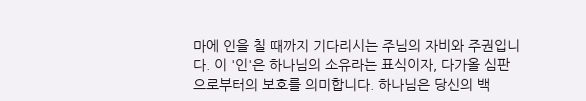마에 인을 칠 때까지 기다리시는 주님의 자비와 주권입니다. 이 '인'은 하나님의 소유라는 표식이자, 다가올 심판으로부터의 보호를 의미합니다. 하나님은 당신의 백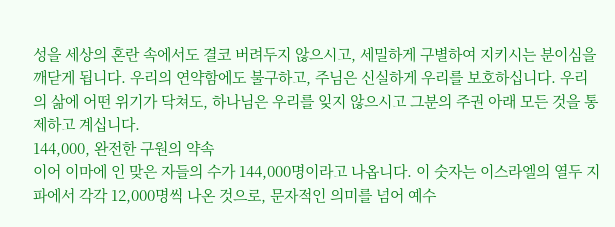성을 세상의 혼란 속에서도 결코 버려두지 않으시고, 세밀하게 구별하여 지키시는 분이심을 깨닫게 됩니다. 우리의 연약함에도 불구하고, 주님은 신실하게 우리를 보호하십니다. 우리의 삶에 어떤 위기가 닥쳐도, 하나님은 우리를 잊지 않으시고 그분의 주권 아래 모든 것을 통제하고 계십니다.
144,000, 완전한 구원의 약속
이어 이마에 인 맞은 자들의 수가 144,000명이라고 나옵니다. 이 숫자는 이스라엘의 열두 지파에서 각각 12,000명씩 나온 것으로, 문자적인 의미를 넘어 예수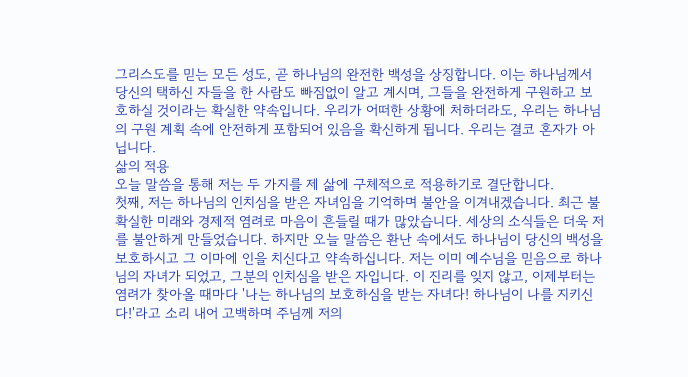그리스도를 믿는 모든 성도, 곧 하나님의 완전한 백성을 상징합니다. 이는 하나님께서 당신의 택하신 자들을 한 사람도 빠짐없이 알고 계시며, 그들을 완전하게 구원하고 보호하실 것이라는 확실한 약속입니다. 우리가 어떠한 상황에 처하더라도, 우리는 하나님의 구원 계획 속에 안전하게 포함되어 있음을 확신하게 됩니다. 우리는 결코 혼자가 아닙니다.
삶의 적용
오늘 말씀을 통해 저는 두 가지를 제 삶에 구체적으로 적용하기로 결단합니다.
첫째, 저는 하나님의 인치심을 받은 자녀임을 기억하며 불안을 이겨내겠습니다. 최근 불확실한 미래와 경제적 염려로 마음이 흔들릴 때가 많았습니다. 세상의 소식들은 더욱 저를 불안하게 만들었습니다. 하지만 오늘 말씀은 환난 속에서도 하나님이 당신의 백성을 보호하시고 그 이마에 인을 치신다고 약속하십니다. 저는 이미 예수님을 믿음으로 하나님의 자녀가 되었고, 그분의 인치심을 받은 자입니다. 이 진리를 잊지 않고, 이제부터는 염려가 찾아올 때마다 '나는 하나님의 보호하심을 받는 자녀다! 하나님이 나를 지키신다!'라고 소리 내어 고백하며 주님께 저의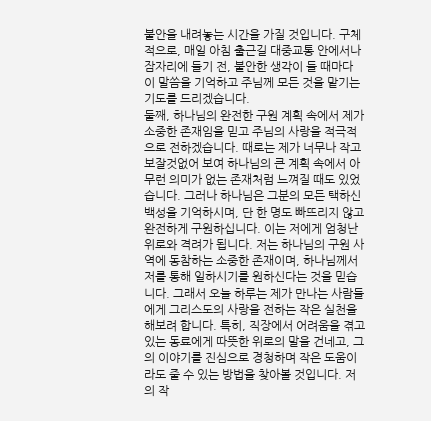불안을 내려놓는 시간을 가질 것입니다. 구체적으로, 매일 아침 출근길 대중교통 안에서나 잠자리에 들기 전, 불안한 생각이 들 때마다 이 말씀을 기억하고 주님께 모든 것을 맡기는 기도를 드리겠습니다.
둘째, 하나님의 완전한 구원 계획 속에서 제가 소중한 존재임을 믿고 주님의 사랑을 적극적으로 전하겠습니다. 때로는 제가 너무나 작고 보잘것없어 보여 하나님의 큰 계획 속에서 아무런 의미가 없는 존재처럼 느껴질 때도 있었습니다. 그러나 하나님은 그분의 모든 택하신 백성을 기억하시며, 단 한 명도 빠뜨리지 않고 완전하게 구원하십니다. 이는 저에게 엄청난 위로와 격려가 됩니다. 저는 하나님의 구원 사역에 동참하는 소중한 존재이며, 하나님께서 저를 통해 일하시기를 원하신다는 것을 믿습니다. 그래서 오늘 하루는 제가 만나는 사람들에게 그리스도의 사랑을 전하는 작은 실천을 해보려 합니다. 특히, 직장에서 어려움을 겪고 있는 동료에게 따뜻한 위로의 말을 건네고, 그의 이야기를 진심으로 경청하며 작은 도움이라도 줄 수 있는 방법을 찾아볼 것입니다. 저의 작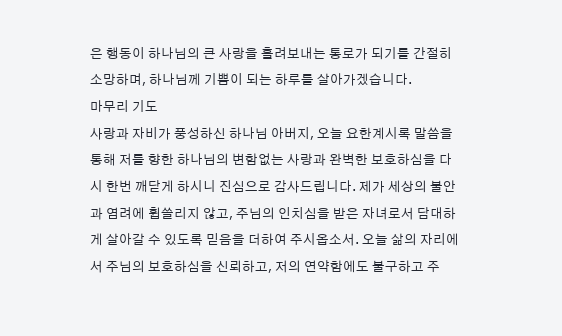은 행동이 하나님의 큰 사랑을 흘려보내는 통로가 되기를 간절히 소망하며, 하나님께 기쁨이 되는 하루를 살아가겠습니다.
마무리 기도
사랑과 자비가 풍성하신 하나님 아버지, 오늘 요한계시록 말씀을 통해 저를 향한 하나님의 변함없는 사랑과 완벽한 보호하심을 다시 한번 깨닫게 하시니 진심으로 감사드립니다. 제가 세상의 불안과 염려에 휩쓸리지 않고, 주님의 인치심을 받은 자녀로서 담대하게 살아갈 수 있도록 믿음을 더하여 주시옵소서. 오늘 삶의 자리에서 주님의 보호하심을 신뢰하고, 저의 연약함에도 불구하고 주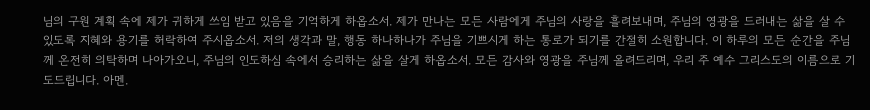님의 구원 계획 속에 제가 귀하게 쓰임 받고 있음을 기억하게 하옵소서. 제가 만나는 모든 사람에게 주님의 사랑을 흘려보내며, 주님의 영광을 드러내는 삶을 살 수 있도록 지혜와 용기를 허락하여 주시옵소서. 저의 생각과 말, 행동 하나하나가 주님을 기쁘시게 하는 통로가 되기를 간절히 소원합니다. 이 하루의 모든 순간을 주님께 온전히 의탁하며 나아가오니, 주님의 인도하심 속에서 승리하는 삶을 살게 하옵소서. 모든 감사와 영광을 주님께 올려드리며, 우리 주 예수 그리스도의 이름으로 기도드립니다. 아멘.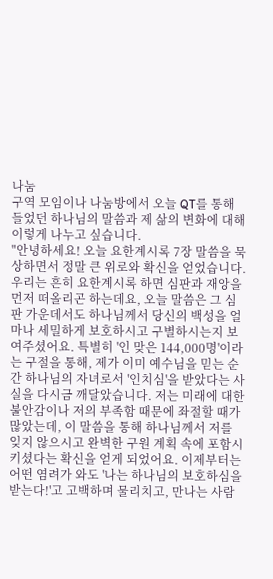나눔
구역 모임이나 나눔방에서 오늘 QT를 통해 들었던 하나님의 말씀과 제 삶의 변화에 대해 이렇게 나누고 싶습니다.
"안녕하세요! 오늘 요한계시록 7장 말씀을 묵상하면서 정말 큰 위로와 확신을 얻었습니다. 우리는 흔히 요한계시록 하면 심판과 재앙을 먼저 떠올리곤 하는데요, 오늘 말씀은 그 심판 가운데서도 하나님께서 당신의 백성을 얼마나 세밀하게 보호하시고 구별하시는지 보여주셨어요. 특별히 '인 맞은 144,000명'이라는 구절을 통해, 제가 이미 예수님을 믿는 순간 하나님의 자녀로서 '인치심'을 받았다는 사실을 다시금 깨달았습니다. 저는 미래에 대한 불안감이나 저의 부족함 때문에 좌절할 때가 많았는데, 이 말씀을 통해 하나님께서 저를 잊지 않으시고 완벽한 구원 계획 속에 포함시키셨다는 확신을 얻게 되었어요. 이제부터는 어떤 염려가 와도 '나는 하나님의 보호하심을 받는다!'고 고백하며 물리치고, 만나는 사람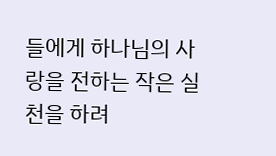들에게 하나님의 사랑을 전하는 작은 실천을 하려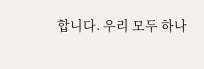합니다. 우리 모두 하나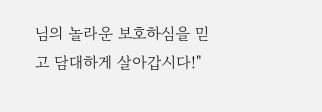님의 놀라운 보호하심을 믿고 담대하게 살아갑시다!"